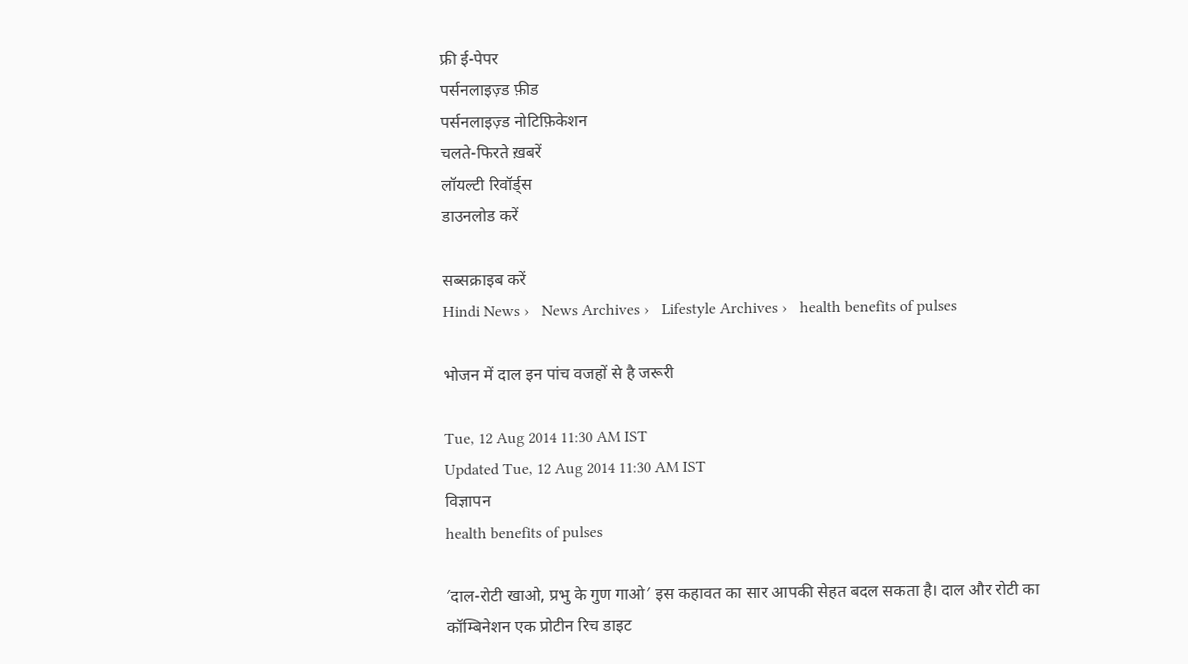फ्री ई-पेपर
पर्सनलाइज़्ड फ़ीड
पर्सनलाइज़्ड नोटिफ़िकेशन
चलते-फिरते ख़बरें
लॉयल्टी रिवॉर्ड्स
डाउनलोड करें

सब्सक्राइब करें
Hindi News ›   News Archives ›   Lifestyle Archives ›   health benefits of pulses

भोजन में दाल इन पांच वजहों से है जरूरी

Tue, 12 Aug 2014 11:30 AM IST
Updated Tue, 12 Aug 2014 11:30 AM IST
विज्ञापन
health benefits of pulses

′दाल-रोटी खाओ, प्रभु के गुण गाओ′ इस कहावत का सार आपकी सेहत बदल सकता है। दाल और रोटी का कॉम्बिनेशन एक प्रोटीन रिच डाइट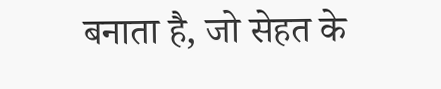बनाता है, जो सेहत के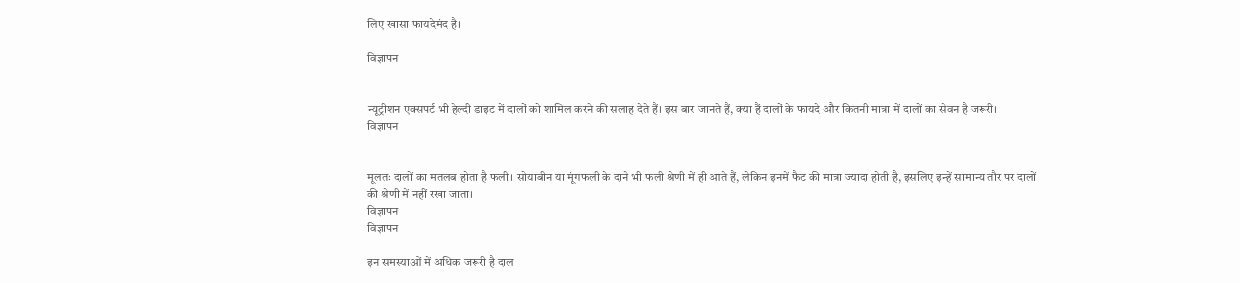लिए खासा फायदेमंद है।

विज्ञापन


न्यूट्रीशन एक्सपर्ट भी हेल्दी डाइट में दालों को शामिल करने की सलाह देते हैं। इस बार जानते हैं, क्या हैं दालों के फायदे और कितनी मात्रा में दालों का सेवन है जरूरी।
विज्ञापन


मूलतः दालों का मतलब होता है फली। सोयाबीन या मूंगफली के दाने भी फली श्रेणी में ही आते हैं, लेकिन इनमें फैट की मात्रा ज्यादा होती है, इसलिए इन्हें सामान्य तौर पर दालों की श्रेणी में नहीं रखा जाता।
विज्ञापन
विज्ञापन

इन समस्याओं में अध‌िक जरूरी है दाल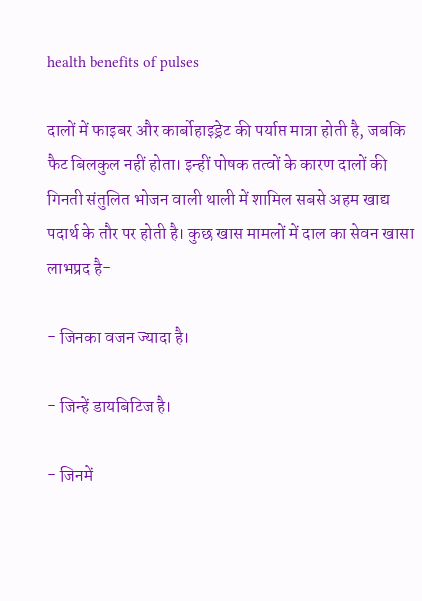health benefits of pulses

दालों में फाइबर और कार्बोहाइड्रेट की पर्याप्त मात्रा होती है, जबकि फैट बिलकुल नहीं होता। इन्हीं पोषक तत्वों के कारण दालों की गिनती संतुलित भोजन वाली थाली में शामिल सबसे अहम खाद्य पदार्थ के तौर पर होती है। कुछ खास मामलों में दाल का सेवन खासा लाभप्रद है-

- जिनका वजन ज्यादा है।

- जिन्हें डायबिटिज है।

- जिनमें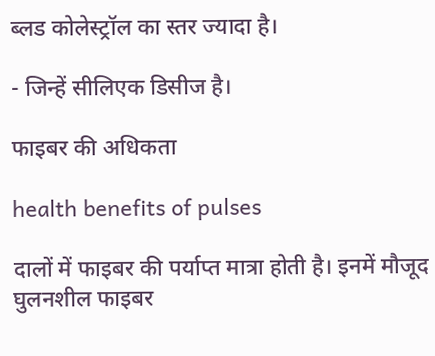ब्लड कोलेस्ट्रॉल का स्तर ज्यादा है।

- जिन्हें सीलिएक डिसीज है।

फाइबर की अध‌िकता

health benefits of pulses

दालों में फाइबर की पर्याप्त मात्रा होती है। इनमें मौजूद घुलनशील फाइबर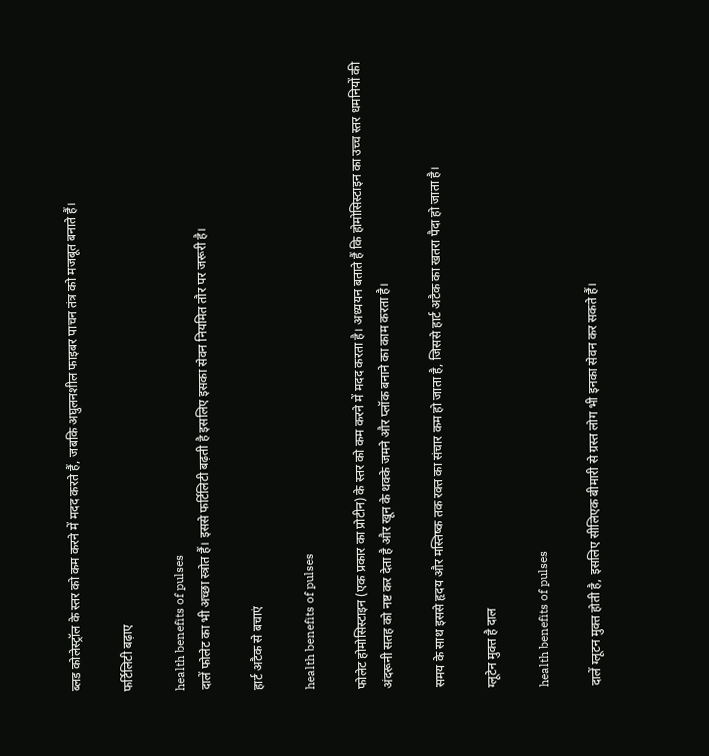ब्लड कोलेस्ट्रॉल के स्तर को कम करने में मदद करते हैं, जबकि अघुलनशील फाइबर पाचन तंत्र को मजबूत बनाते हैं।

फर्टिलिटी बढ़ाए

health benefits of pulses
दालें फोलेट का भी अच्छा स्त्रोत हैं। इससे फर्टिलिटी बढ़ती है इसलिए इसका सेवन निय‌म‌ित तौर पर जरूरी है।

हार्ट अटैक से बचाएं

health benefits of pulses

फोलेट होमोसिस्टाइन (एक प्रकार का प्रोटीन) के स्तर को कम करने में मदद करता है। अध्ययन बताते हैं कि होमोसिस्टाइन का उच्च स्तर धमनियों की अंदरूनी सतह को नष्ट कर देता है और खून के थक्के जमने और प्लॉक बनाने का काम करता है।

समय के साथ इससे हृदय और मस्तिष्क तक रक्त का संचार कम हो जाता है, जिससे हार्ट अटैक का खतरा पैदा हो जाता है।

ग्लूटेन मुक्त है दाल

health benefits of pulses

दालें ग्लूटन मुक्त होती है, इसलिए सीलिएक बीमारी से ग्रस्त लोग भी इनका सेवन कर सकते हैं।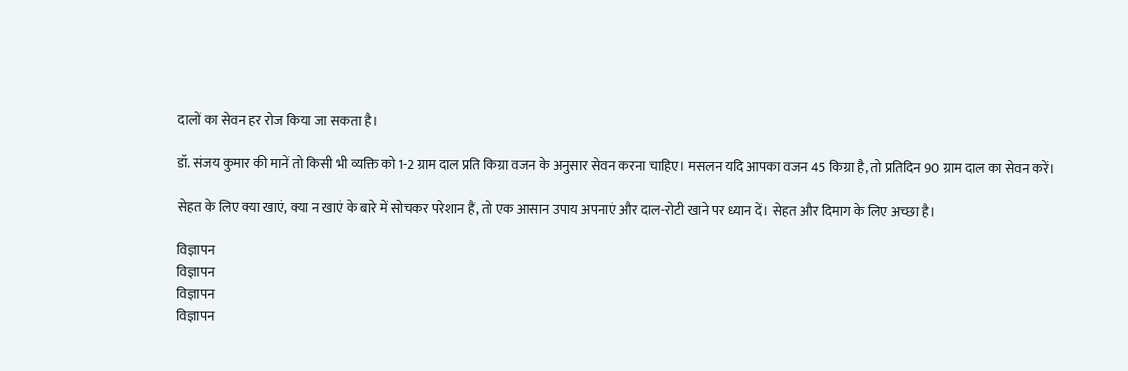दालों का सेवन हर रोज किया जा सकता है।

डॉ. संजय कुमार की मानें तो किसी भी व्यक्ति को 1-2 ग्राम दाल प्रति किग्रा वजन के अनुसार सेवन करना चाहिए। मसलन यदि आपका वजन 45 किग्रा है, तो प्रतिदिन 90 ग्राम दाल का सेवन करें।

सेहत के लिए क्या खाएं, क्या न खाएं के बारे में सोचकर परेशान हैं, तो एक आसान उपाय अपनाएं और दाल-रोटी खाने पर ध्यान दें। सेहत और दिमाग के लिए अच्छा है।

विज्ञापन
विज्ञापन
विज्ञापन
विज्ञापन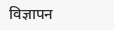विज्ञापन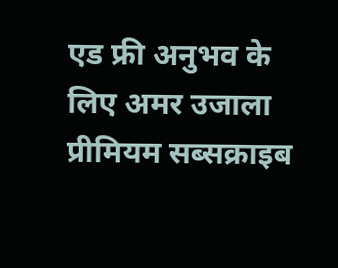एड फ्री अनुभव के लिए अमर उजाला प्रीमियम सब्सक्राइब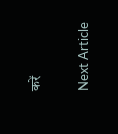करें

Next Article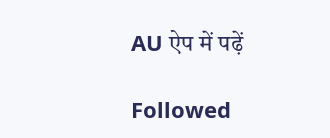AU ऐप में पढ़ें

Followed